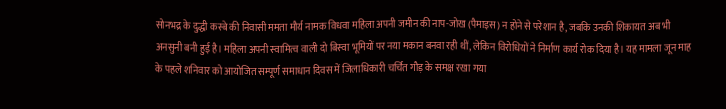सोनभद्र के दुद्धी कस्बे की निवासी ममता मौर्य नामक विधवा महिला अपनी जमीन की नाप-जोख (पैमाइस) न होने से परेशान है, जबकि उनकी शिकायत अब भी अनसुनी बनी हुई है। महिला अपनी स्वामित्व वाली दो बिस्वा भूमियों पर नया मकान बनवा रही थीं, लेकिन विरोधियों ने निर्माण कार्य रोक दिया है। यह मामला जून माह के पहले शनिवार को आयोजित सम्पूर्ण समाधान दिवस में जिलाधिकारी चर्चित गौड़ के समक्ष रखा गया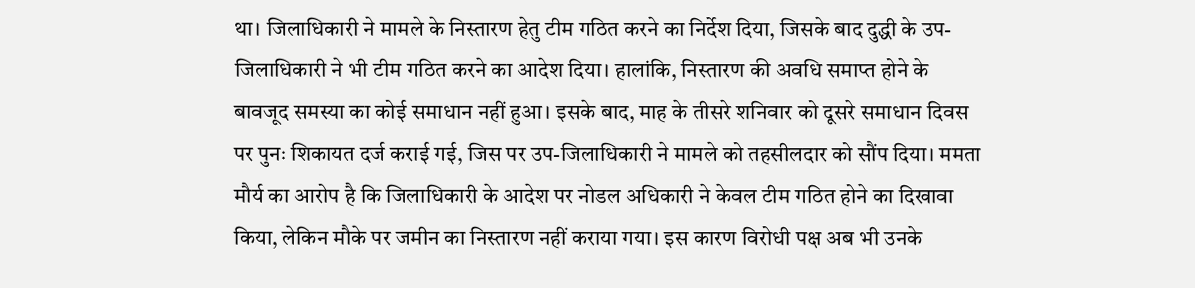था। जिलाधिकारी ने मामले के निस्तारण हेतु टीम गठित करने का निर्देश दिया, जिसके बाद दुद्धी के उप-जिलाधिकारी ने भी टीम गठित करने का आदेश दिया। हालांकि, निस्तारण की अवधि समाप्त होने के बावजूद समस्या का कोई समाधान नहीं हुआ। इसके बाद, माह के तीसरे शनिवार को दूसरे समाधान दिवस पर पुनः शिकायत दर्ज कराई गई, जिस पर उप-जिलाधिकारी ने मामले को तहसीलदार को सौंप दिया। ममता मौर्य का आरोप है कि जिलाधिकारी के आदेश पर नोडल अधिकारी ने केवल टीम गठित होने का दिखावा किया, लेकिन मौके पर जमीन का निस्तारण नहीं कराया गया। इस कारण विरोधी पक्ष अब भी उनके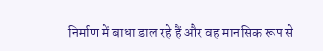निर्माण में बाधा डाल रहे हैं और वह मानसिक रूप से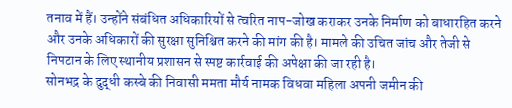तनाव में हैं। उन्होंने संबंधित अधिकारियों से त्वरित नाप-जोख कराकर उनके निर्माण को बाधारहित करने और उनके अधिकारों की सुरक्षा सुनिश्चित करने की मांग की है। मामले की उचित जांच और तेजी से निपटान के लिए स्थानीय प्रशासन से स्पष्ट कार्रवाई की अपेक्षा की जा रही है।
सोनभद्र के दुद्धी कस्बे की निवासी ममता मौर्य नामक विधवा महिला अपनी जमीन की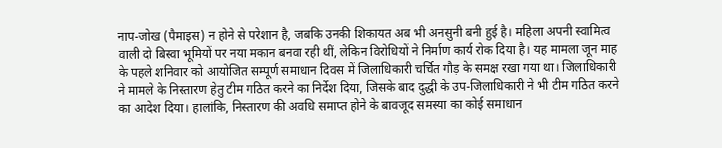नाप-जोख (पैमाइस) न होने से परेशान है, जबकि उनकी शिकायत अब भी अनसुनी बनी हुई है। महिला अपनी स्वामित्व वाली दो बिस्वा भूमियों पर नया मकान बनवा रही थीं, लेकिन विरोधियों ने निर्माण कार्य रोक दिया है। यह मामला जून माह के पहले शनिवार को आयोजित सम्पूर्ण समाधान दिवस में जिलाधिकारी चर्चित गौड़ के समक्ष रखा गया था। जिलाधिकारी ने मामले के निस्तारण हेतु टीम गठित करने का निर्देश दिया, जिसके बाद दुद्धी के उप-जिलाधिकारी ने भी टीम गठित करने का आदेश दिया। हालांकि, निस्तारण की अवधि समाप्त होने के बावजूद समस्या का कोई समाधान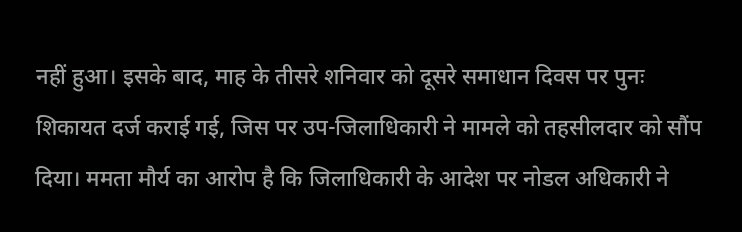नहीं हुआ। इसके बाद, माह के तीसरे शनिवार को दूसरे समाधान दिवस पर पुनः शिकायत दर्ज कराई गई, जिस पर उप-जिलाधिकारी ने मामले को तहसीलदार को सौंप दिया। ममता मौर्य का आरोप है कि जिलाधिकारी के आदेश पर नोडल अधिकारी ने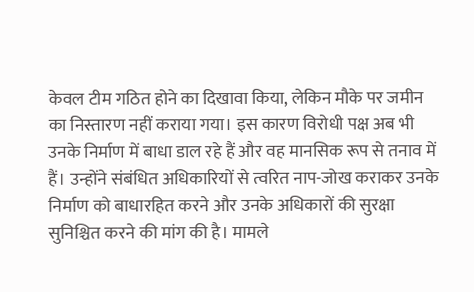केवल टीम गठित होने का दिखावा किया, लेकिन मौके पर जमीन का निस्तारण नहीं कराया गया। इस कारण विरोधी पक्ष अब भी उनके निर्माण में बाधा डाल रहे हैं और वह मानसिक रूप से तनाव में हैं। उन्होंने संबंधित अधिकारियों से त्वरित नाप-जोख कराकर उनके निर्माण को बाधारहित करने और उनके अधिकारों की सुरक्षा सुनिश्चित करने की मांग की है। मामले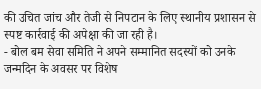की उचित जांच और तेजी से निपटान के लिए स्थानीय प्रशासन से स्पष्ट कार्रवाई की अपेक्षा की जा रही है।
- बोल बम सेवा समिति ने अपने सम्मानित सदस्यों को उनके जन्मदिन के अवसर पर विशेष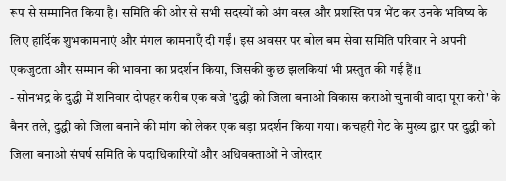रूप से सम्मानित किया है। समिति की ओर से सभी सदस्यों को अंग वस्त्र और प्रशस्ति पत्र भेंट कर उनके भविष्य के लिए हार्दिक शुभकामनाएं और मंगल कामनाएँ दी गईं। इस अवसर पर बोल बम सेवा समिति परिवार ने अपनी एकजुटता और सम्मान की भावना का प्रदर्शन किया, जिसकी कुछ झलकियां भी प्रस्तुत की गई हैं।1
- सोनभद्र के दुद्धी में शनिवार दोपहर करीब एक बजे 'दुद्धी को जिला बनाओ विकास कराओ चुनावी वादा पूरा करो' के बैनर तले, दुद्धी को जिला बनाने की मांग को लेकर एक बड़ा प्रदर्शन किया गया। कचहरी गेट के मुख्य द्वार पर दुद्धी को जिला बनाओ संघर्ष समिति के पदाधिकारियों और अधिवक्ताओं ने जोरदार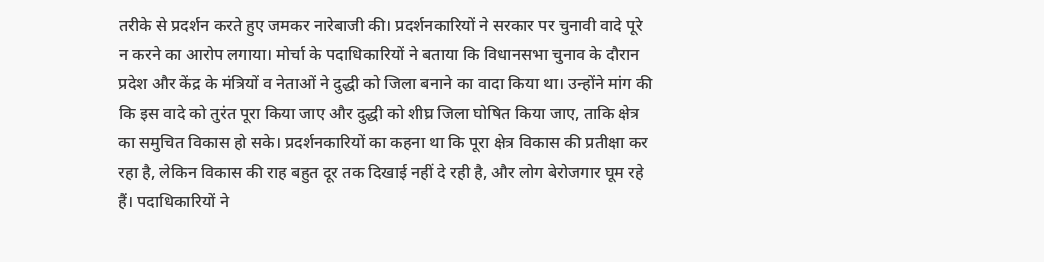तरीके से प्रदर्शन करते हुए जमकर नारेबाजी की। प्रदर्शनकारियों ने सरकार पर चुनावी वादे पूरे न करने का आरोप लगाया। मोर्चा के पदाधिकारियों ने बताया कि विधानसभा चुनाव के दौरान प्रदेश और केंद्र के मंत्रियों व नेताओं ने दुद्धी को जिला बनाने का वादा किया था। उन्होंने मांग की कि इस वादे को तुरंत पूरा किया जाए और दुद्धी को शीघ्र जिला घोषित किया जाए, ताकि क्षेत्र का समुचित विकास हो सके। प्रदर्शनकारियों का कहना था कि पूरा क्षेत्र विकास की प्रतीक्षा कर रहा है, लेकिन विकास की राह बहुत दूर तक दिखाई नहीं दे रही है, और लोग बेरोजगार घूम रहे हैं। पदाधिकारियों ने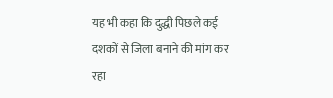यह भी कहा कि दुद्धी पिछले कई दशकों से जिला बनाने की मांग कर रहा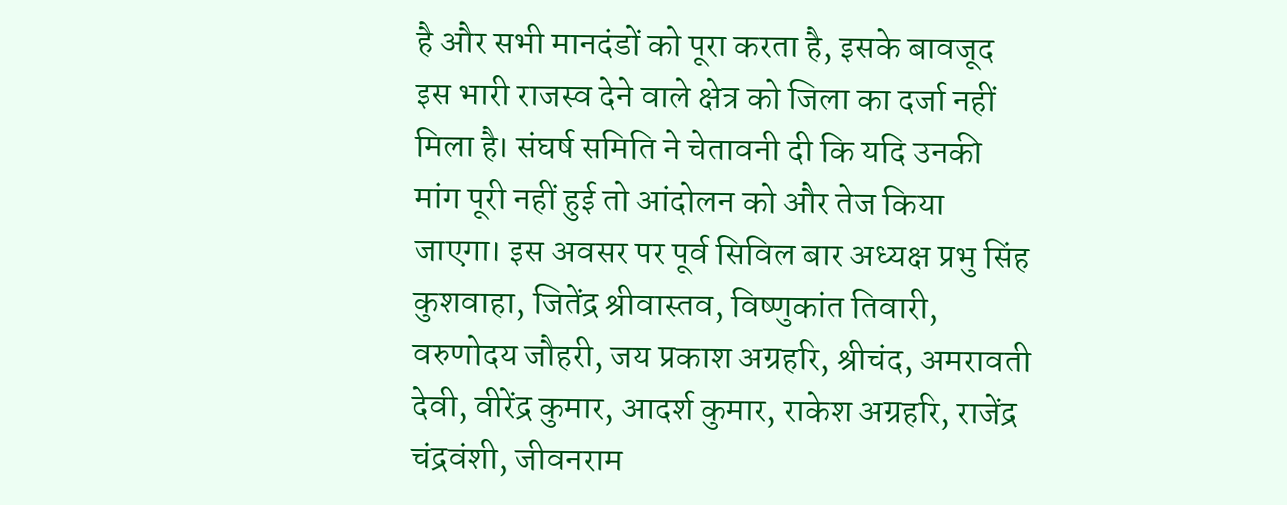है और सभी मानदंडों को पूरा करता है, इसके बावजूद इस भारी राजस्व देने वाले क्षेत्र को जिला का दर्जा नहीं मिला है। संघर्ष समिति ने चेतावनी दी कि यदि उनकी मांग पूरी नहीं हुई तो आंदोलन को और तेज किया जाएगा। इस अवसर पर पूर्व सिविल बार अध्यक्ष प्रभु सिंह कुशवाहा, जितेंद्र श्रीवास्तव, विष्णुकांत तिवारी, वरुणोदय जौहरी, जय प्रकाश अग्रहरि, श्रीचंद, अमरावती देवी, वीरेंद्र कुमार, आदर्श कुमार, राकेश अग्रहरि, राजेंद्र चंद्रवंशी, जीवनराम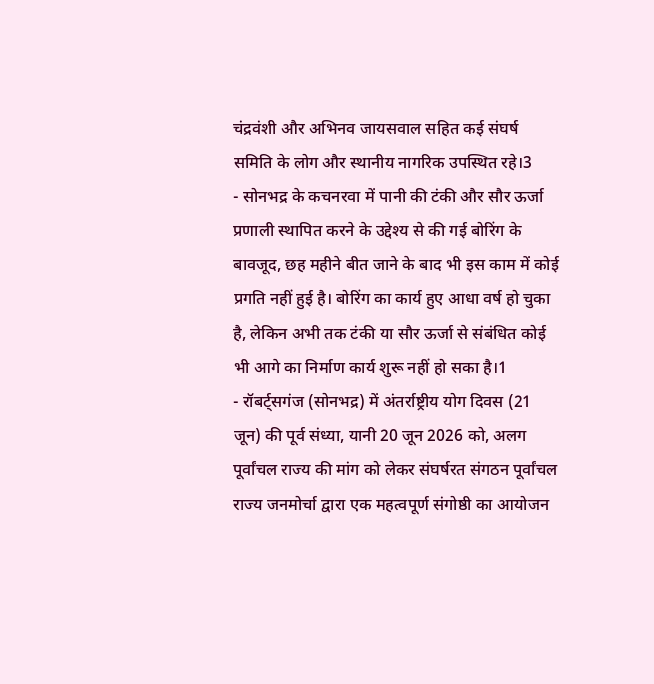चंद्रवंशी और अभिनव जायसवाल सहित कई संघर्ष समिति के लोग और स्थानीय नागरिक उपस्थित रहे।3
- सोनभद्र के कचनरवा में पानी की टंकी और सौर ऊर्जा प्रणाली स्थापित करने के उद्देश्य से की गई बोरिंग के बावजूद, छह महीने बीत जाने के बाद भी इस काम में कोई प्रगति नहीं हुई है। बोरिंग का कार्य हुए आधा वर्ष हो चुका है, लेकिन अभी तक टंकी या सौर ऊर्जा से संबंधित कोई भी आगे का निर्माण कार्य शुरू नहीं हो सका है।1
- रॉबर्ट्सगंज (सोनभद्र) में अंतर्राष्ट्रीय योग दिवस (21 जून) की पूर्व संध्या, यानी 20 जून 2026 को, अलग पूर्वांचल राज्य की मांग को लेकर संघर्षरत संगठन पूर्वांचल राज्य जनमोर्चा द्वारा एक महत्वपूर्ण संगोष्ठी का आयोजन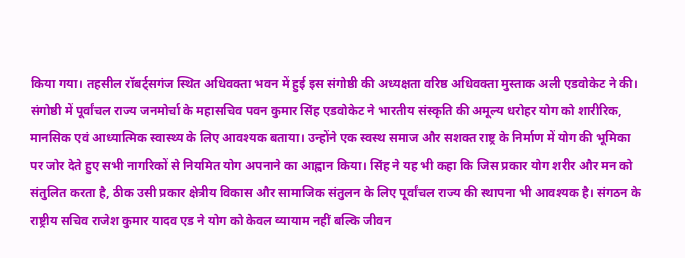किया गया। तहसील रॉबर्ट्सगंज स्थित अधिवक्ता भवन में हुई इस संगोष्ठी की अध्यक्षता वरिष्ठ अधिवक्ता मुस्ताक अली एडवोकेट ने की। संगोष्ठी में पूर्वांचल राज्य जनमोर्चा के महासचिव पवन कुमार सिंह एडवोकेट ने भारतीय संस्कृति की अमूल्य धरोहर योग को शारीरिक, मानसिक एवं आध्यात्मिक स्वास्थ्य के लिए आवश्यक बताया। उन्होंने एक स्वस्थ समाज और सशक्त राष्ट्र के निर्माण में योग की भूमिका पर जोर देते हुए सभी नागरिकों से नियमित योग अपनाने का आह्वान किया। सिंह ने यह भी कहा कि जिस प्रकार योग शरीर और मन को संतुलित करता है, ठीक उसी प्रकार क्षेत्रीय विकास और सामाजिक संतुलन के लिए पूर्वांचल राज्य की स्थापना भी आवश्यक है। संगठन के राष्ट्रीय सचिव राजेश कुमार यादव एड ने योग को केवल व्यायाम नहीं बल्कि जीवन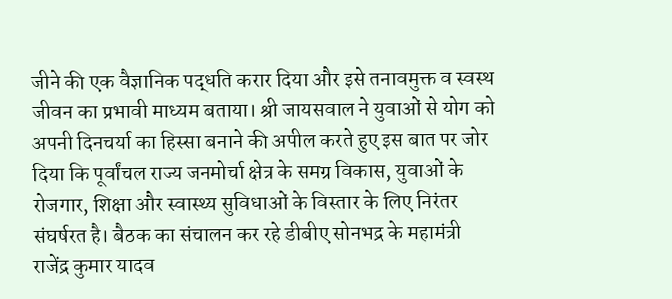जीने की एक वैज्ञानिक पद्धति करार दिया और इसे तनावमुक्त व स्वस्थ जीवन का प्रभावी माध्यम बताया। श्री जायसवाल ने युवाओं से योग को अपनी दिनचर्या का हिस्सा बनाने की अपील करते हुए इस बात पर जोर दिया कि पूर्वांचल राज्य जनमोर्चा क्षेत्र के समग्र विकास, युवाओं के रोजगार, शिक्षा और स्वास्थ्य सुविधाओं के विस्तार के लिए निरंतर संघर्षरत है। बैठक का संचालन कर रहे डीबीए सोनभद्र के महामंत्री राजेंद्र कुमार यादव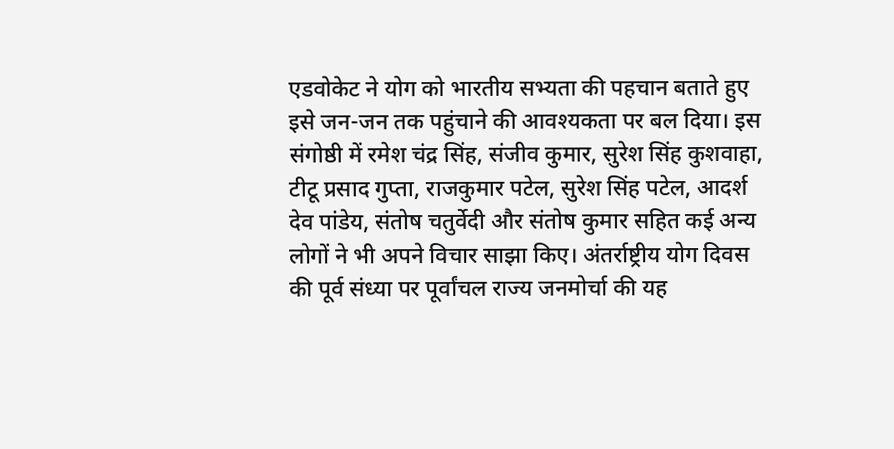एडवोकेट ने योग को भारतीय सभ्यता की पहचान बताते हुए इसे जन-जन तक पहुंचाने की आवश्यकता पर बल दिया। इस संगोष्ठी में रमेश चंद्र सिंह, संजीव कुमार, सुरेश सिंह कुशवाहा, टीटू प्रसाद गुप्ता, राजकुमार पटेल, सुरेश सिंह पटेल, आदर्श देव पांडेय, संतोष चतुर्वेदी और संतोष कुमार सहित कई अन्य लोगों ने भी अपने विचार साझा किए। अंतर्राष्ट्रीय योग दिवस की पूर्व संध्या पर पूर्वांचल राज्य जनमोर्चा की यह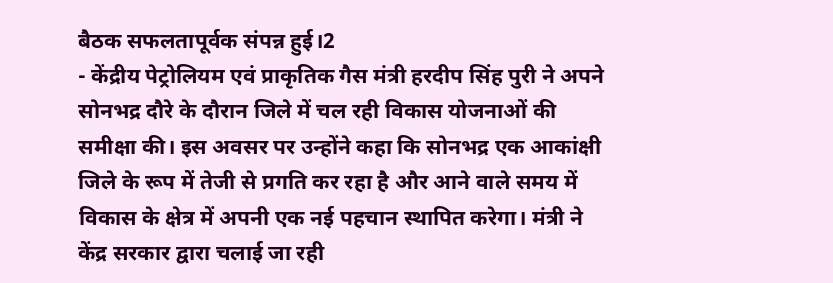बैठक सफलतापूर्वक संपन्न हुई।2
- केंद्रीय पेट्रोलियम एवं प्राकृतिक गैस मंत्री हरदीप सिंह पुरी ने अपने सोनभद्र दौरे के दौरान जिले में चल रही विकास योजनाओं की समीक्षा की। इस अवसर पर उन्होंने कहा कि सोनभद्र एक आकांक्षी जिले के रूप में तेजी से प्रगति कर रहा है और आने वाले समय में विकास के क्षेत्र में अपनी एक नई पहचान स्थापित करेगा। मंत्री ने केंद्र सरकार द्वारा चलाई जा रही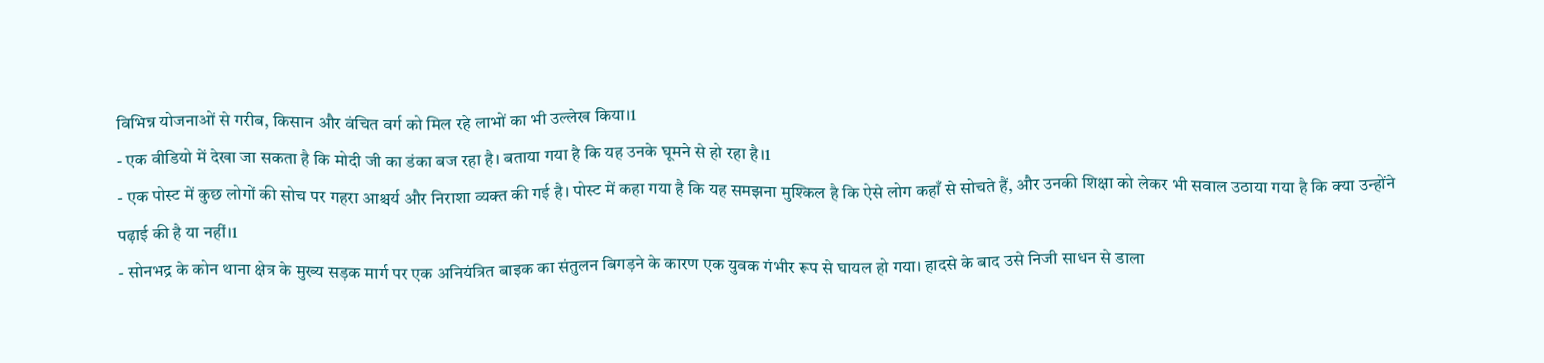विभिन्न योजनाओं से गरीब, किसान और वंचित वर्ग को मिल रहे लाभों का भी उल्लेख किया।1
- एक वीडियो में देखा जा सकता है कि मोदी जी का डंका बज रहा है। बताया गया है कि यह उनके घूमने से हो रहा है।1
- एक पोस्ट में कुछ लोगों की सोच पर गहरा आश्चर्य और निराशा व्यक्त की गई है। पोस्ट में कहा गया है कि यह समझना मुश्किल है कि ऐसे लोग कहाँ से सोचते हैं, और उनकी शिक्षा को लेकर भी सवाल उठाया गया है कि क्या उन्होंने पढ़ाई की है या नहीं।1
- सोनभद्र के कोन थाना क्षेत्र के मुख्य सड़क मार्ग पर एक अनियंत्रित बाइक का संतुलन बिगड़ने के कारण एक युवक गंभीर रूप से घायल हो गया। हादसे के बाद उसे निजी साधन से डाला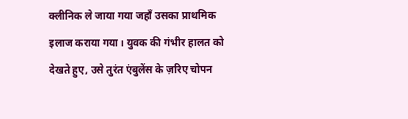क्लीनिक ले जाया गया जहाँ उसका प्राथमिक इलाज कराया गया। युवक की गंभीर हालत को देखते हुए, उसे तुरंत एंबुलेंस के ज़रिए चोपन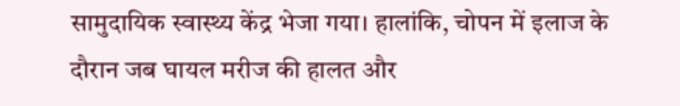सामुदायिक स्वास्थ्य केंद्र भेजा गया। हालांकि, चोपन में इलाज के दौरान जब घायल मरीज की हालत और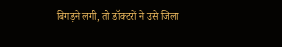बिगड़ने लगी, तो डॉक्टरों ने उसे जिला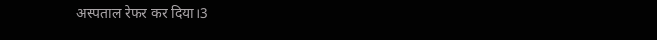अस्पताल रेफर कर दिया।3